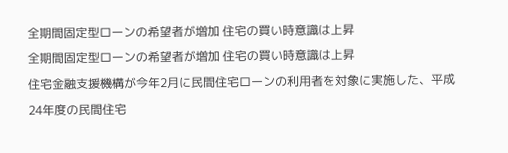全期間固定型ローンの希望者が増加 住宅の買い時意識は上昇
全期間固定型ローンの希望者が増加 住宅の買い時意識は上昇
住宅金融支援機構が今年2月に民間住宅ローンの利用者を対象に実施した、平成24年度の民間住宅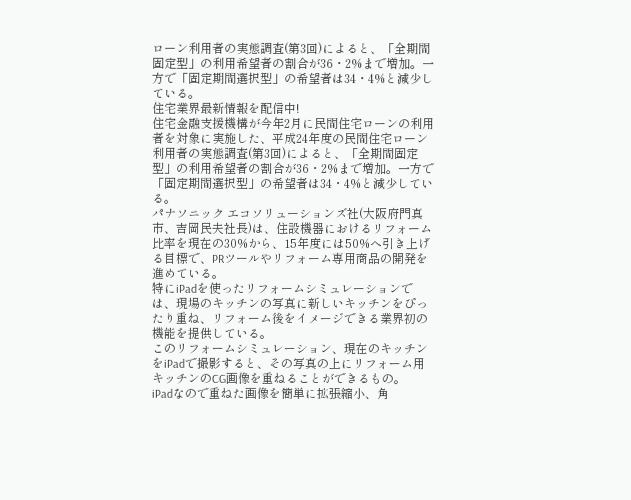ローン利用者の実態調査(第3回)によると、「全期間固定型」の利用希望者の割合が36・2%まで増加。一方で「固定期間選択型」の希望者は34・4%と減少している。
住宅業界最新情報を配信中!
住宅金融支援機構が今年2月に民間住宅ローンの利用者を対象に実施した、平成24年度の民間住宅ローン利用者の実態調査(第3回)によると、「全期間固定型」の利用希望者の割合が36・2%まで増加。一方で「固定期間選択型」の希望者は34・4%と減少している。
パナソニック エコソリューションズ社(大阪府門真市、吉岡民夫社長)は、住設機器におけるリフォーム比率を現在の30%から、15年度には50%へ引き上げる目標で、PRツールやリフォーム専用商品の開発を進めている。
特にiPadを使ったリフォームシミュレーションでは、現場のキッチンの写真に新しいキッチンをぴったり重ね、リフォーム後をイメージできる業界初の機能を提供している。
このリフォームシミュレーション、現在のキッチンをiPadで撮影すると、その写真の上にリフォーム用キッチンのCG画像を重ねることができるもの。
iPadなので重ねた画像を簡単に拡張縮小、角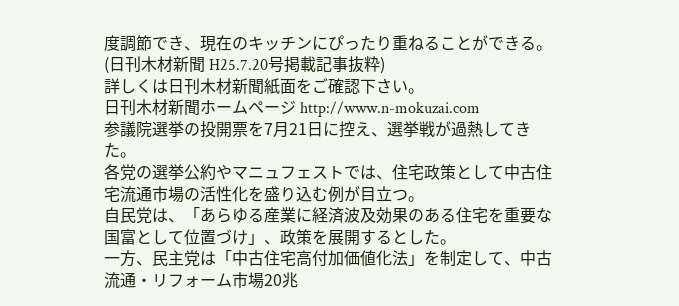度調節でき、現在のキッチンにぴったり重ねることができる。
(日刊木材新聞 H25.7.20号掲載記事抜粋)
詳しくは日刊木材新聞紙面をご確認下さい。
日刊木材新聞ホームページ http://www.n-mokuzai.com
参議院選挙の投開票を7月21日に控え、選挙戦が過熱してきた。
各党の選挙公約やマニュフェストでは、住宅政策として中古住宅流通市場の活性化を盛り込む例が目立つ。
自民党は、「あらゆる産業に経済波及効果のある住宅を重要な国富として位置づけ」、政策を展開するとした。
一方、民主党は「中古住宅高付加価値化法」を制定して、中古流通・リフォーム市場20兆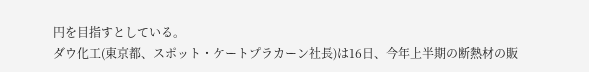円を目指すとしている。
ダウ化工(東京都、スポット・ケートプラカーン社長)は16日、今年上半期の断熱材の販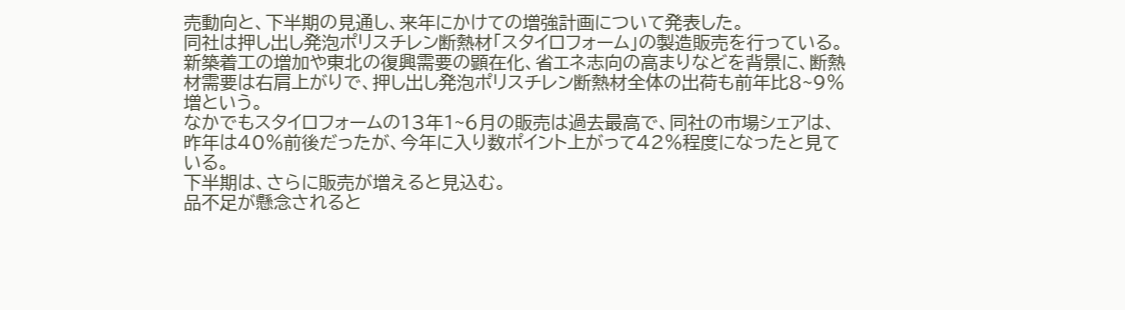売動向と、下半期の見通し、来年にかけての増強計画について発表した。
同社は押し出し発泡ポリスチレン断熱材「スタイロフォーム」の製造販売を行っている。
新築着工の増加や東北の復興需要の顕在化、省エネ志向の高まりなどを背景に、断熱材需要は右肩上がりで、押し出し発泡ポリスチレン断熱材全体の出荷も前年比8~9%増という。
なかでもスタイロフォームの13年1~6月の販売は過去最高で、同社の市場シェアは、昨年は40%前後だったが、今年に入り数ポイント上がって42%程度になったと見ている。
下半期は、さらに販売が増えると見込む。
品不足が懸念されると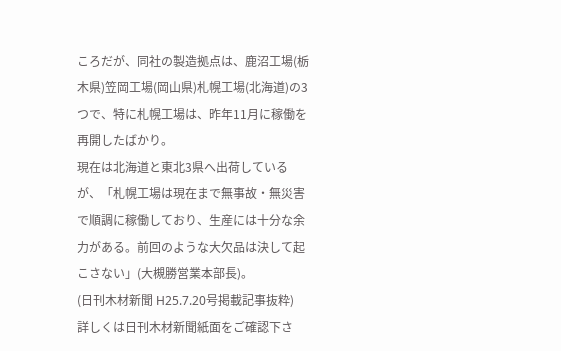ころだが、同社の製造拠点は、鹿沼工場(栃木県)笠岡工場(岡山県)札幌工場(北海道)の3つで、特に札幌工場は、昨年11月に稼働を再開したばかり。
現在は北海道と東北3県へ出荷しているが、「札幌工場は現在まで無事故・無災害で順調に稼働しており、生産には十分な余力がある。前回のような大欠品は決して起こさない」(大槻勝営業本部長)。
(日刊木材新聞 H25.7.20号掲載記事抜粋)
詳しくは日刊木材新聞紙面をご確認下さ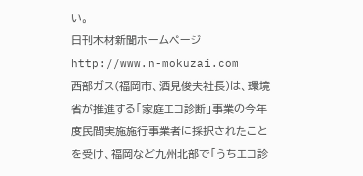い。
日刊木材新聞ホームページ http://www.n-mokuzai.com
西部ガス(福岡市、酒見俊夫社長)は、環境省が推進する「家庭エコ診断」事業の今年度民間実施施行事業者に採択されたことを受け、福岡など九州北部で「うちエコ診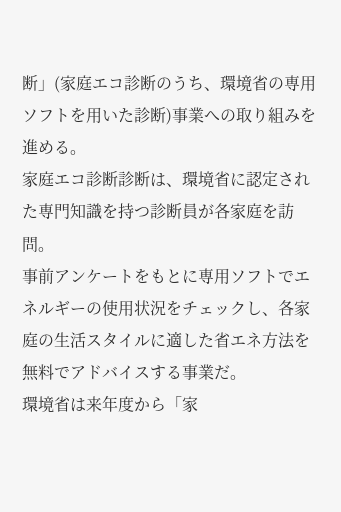断」(家庭エコ診断のうち、環境省の専用ソフトを用いた診断)事業への取り組みを進める。
家庭エコ診断診断は、環境省に認定された専門知識を持つ診断員が各家庭を訪問。
事前アンケートをもとに専用ソフトでエネルギーの使用状況をチェックし、各家庭の生活スタイルに適した省エネ方法を無料でアドバイスする事業だ。
環境省は来年度から「家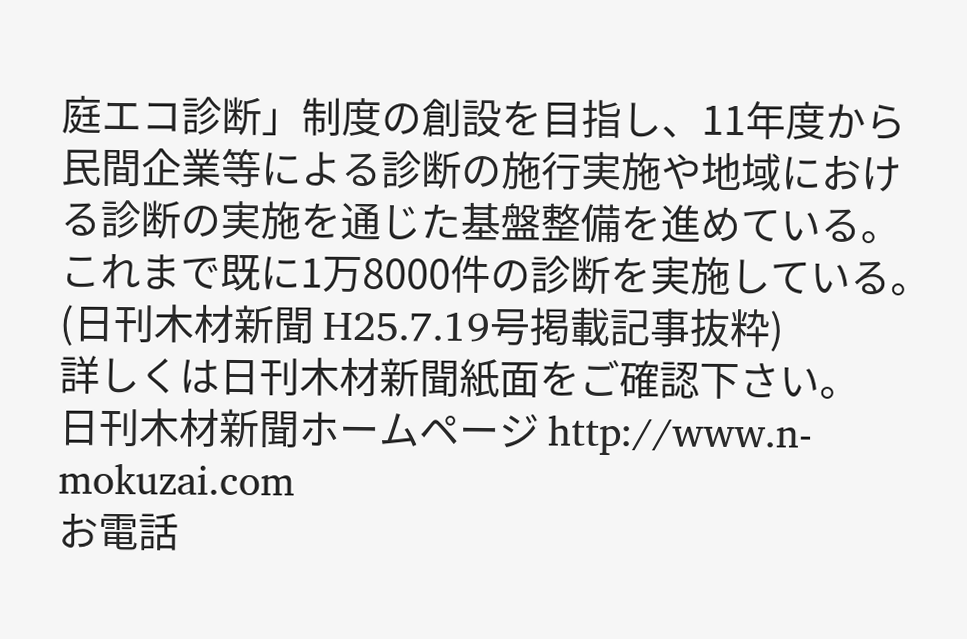庭エコ診断」制度の創設を目指し、11年度から民間企業等による診断の施行実施や地域における診断の実施を通じた基盤整備を進めている。
これまで既に1万8000件の診断を実施している。
(日刊木材新聞 H25.7.19号掲載記事抜粋)
詳しくは日刊木材新聞紙面をご確認下さい。
日刊木材新聞ホームページ http://www.n-mokuzai.com
お電話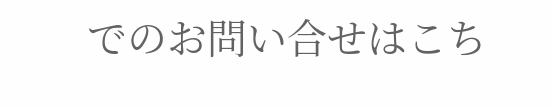でのお問い合せはこち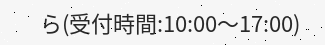ら(受付時間:10:00〜17:00)